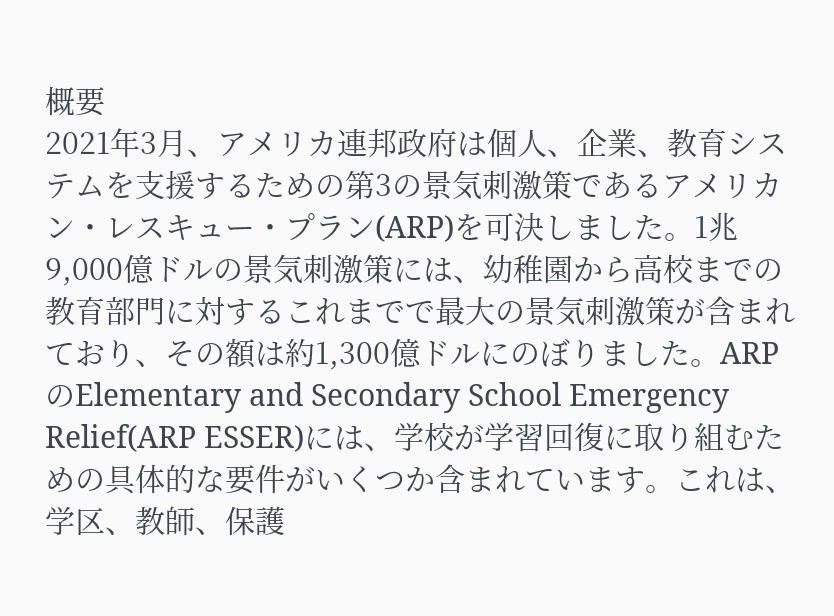概要
2021年3月、アメリカ連邦政府は個人、企業、教育システムを支援するための第3の景気刺激策であるアメリカン・レスキュー・プラン(ARP)を可決しました。1兆9,000億ドルの景気刺激策には、幼稚園から高校までの教育部門に対するこれまでで最大の景気刺激策が含まれており、その額は約1,300億ドルにのぼりました。ARPのElementary and Secondary School Emergency Relief(ARP ESSER)には、学校が学習回復に取り組むための具体的な要件がいくつか含まれています。これは、学区、教師、保護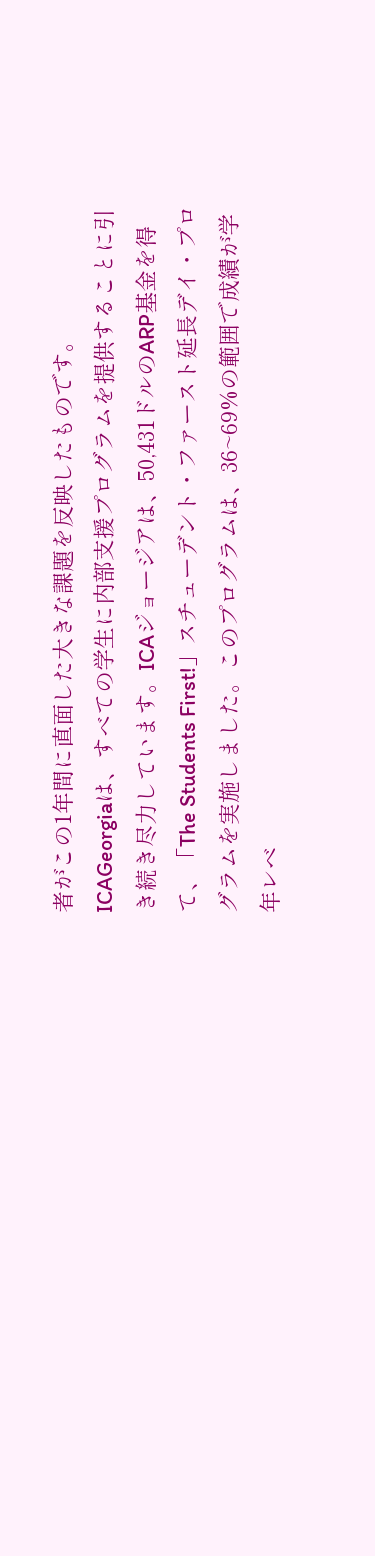者がこの1年間に直面した大きな課題を反映したものです。
ICAGeorgiaは、すべての学生に内部支援プログラムを提供することに引き続き尽力しています。ICAジョージアは、50,431ドルのARP基金を得て、「The Students First!」スチューデント・ファースト延長デイ・プログラムを実施しました。このプログラムは、36~69%の範囲で成績が学年レベ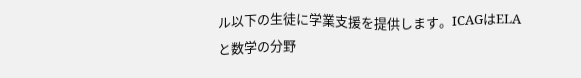ル以下の生徒に学業支援を提供します。ICAGはELAと数学の分野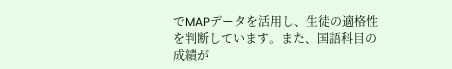でMAPデータを活用し、生徒の適格性を判断しています。また、国語科目の成績が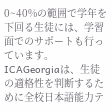0~40%の範囲で学年を下回る生徒には、学習面でのサポートも行っています。ICAGeorgiaは、生徒の適格性を判断するために全校日本語能力テ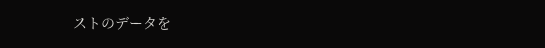ストのデータを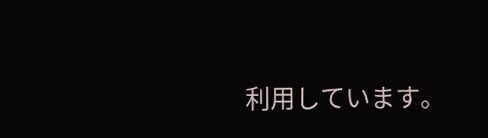利用しています。